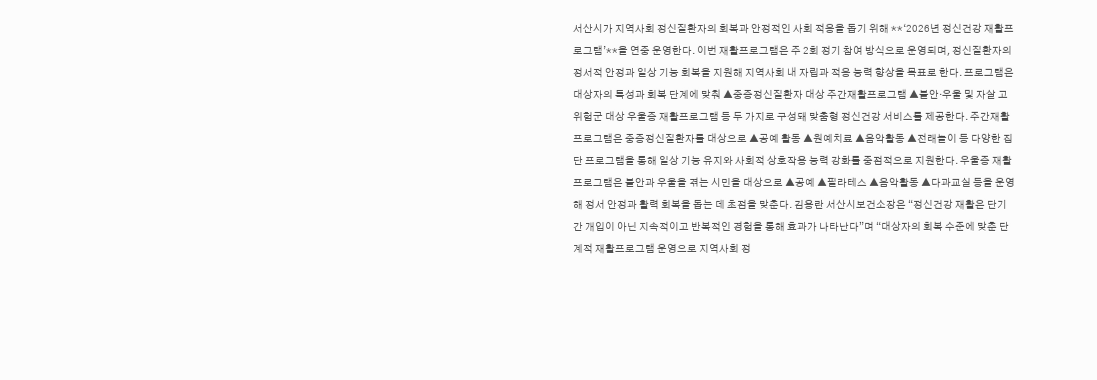서산시가 지역사회 정신질환자의 회복과 안정적인 사회 적응을 돕기 위해 **‘2026년 정신건강 재활프로그램’**을 연중 운영한다. 이번 재활프로그램은 주 2회 정기 참여 방식으로 운영되며, 정신질환자의 정서적 안정과 일상 기능 회복을 지원해 지역사회 내 자립과 적응 능력 향상을 목표로 한다. 프로그램은 대상자의 특성과 회복 단계에 맞춰 ▲중증정신질환자 대상 주간재활프로그램 ▲불안·우울 및 자살 고위험군 대상 우울증 재활프로그램 등 두 가지로 구성돼 맞춤형 정신건강 서비스를 제공한다. 주간재활프로그램은 중증정신질환자를 대상으로 ▲공예 활동 ▲원예치료 ▲음악활동 ▲전래놀이 등 다양한 집단 프로그램을 통해 일상 기능 유지와 사회적 상호작용 능력 강화를 중점적으로 지원한다. 우울증 재활프로그램은 불안과 우울을 겪는 시민을 대상으로 ▲공예 ▲필라테스 ▲음악활동 ▲다과교실 등을 운영해 정서 안정과 활력 회복을 돕는 데 초점을 맞춘다. 김용란 서산시보건소장은 “정신건강 재활은 단기간 개입이 아닌 지속적이고 반복적인 경험을 통해 효과가 나타난다”며 “대상자의 회복 수준에 맞춘 단계적 재활프로그램 운영으로 지역사회 정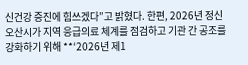신건강 증진에 힘쓰겠다”고 밝혔다. 한편, 2026년 정신
오산시가 지역 응급의료 체계를 점검하고 기관 간 공조를 강화하기 위해 **‘2026년 제1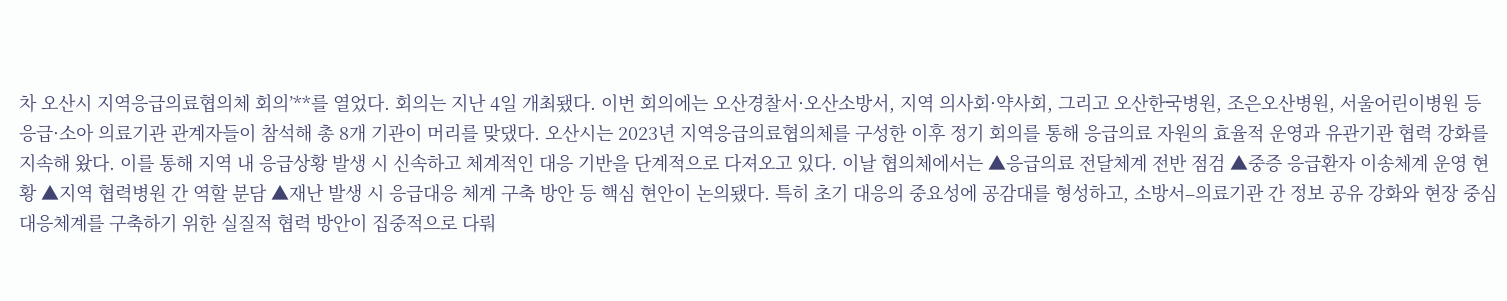차 오산시 지역응급의료협의체 회의’**를 열었다. 회의는 지난 4일 개최됐다. 이번 회의에는 오산경찰서·오산소방서, 지역 의사회·약사회, 그리고 오산한국병원, 조은오산병원, 서울어린이병원 등 응급·소아 의료기관 관계자들이 참석해 총 8개 기관이 머리를 맞댔다. 오산시는 2023년 지역응급의료협의체를 구성한 이후 정기 회의를 통해 응급의료 자원의 효율적 운영과 유관기관 협력 강화를 지속해 왔다. 이를 통해 지역 내 응급상황 발생 시 신속하고 체계적인 대응 기반을 단계적으로 다져오고 있다. 이날 협의체에서는 ▲응급의료 전달체계 전반 점검 ▲중증 응급환자 이송체계 운영 현황 ▲지역 협력병원 간 역할 분담 ▲재난 발생 시 응급대응 체계 구축 방안 등 핵심 현안이 논의됐다. 특히 초기 대응의 중요성에 공감대를 형성하고, 소방서–의료기관 간 정보 공유 강화와 현장 중심 대응체계를 구축하기 위한 실질적 협력 방안이 집중적으로 다뤄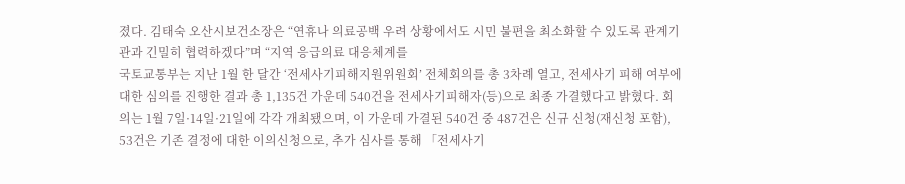졌다. 김태숙 오산시보건소장은 “연휴나 의료공백 우려 상황에서도 시민 불편을 최소화할 수 있도록 관계기관과 긴밀히 협력하겠다”며 “지역 응급의료 대응체계를
국토교통부는 지난 1월 한 달간 ‘전세사기피해지원위원회’ 전체회의를 총 3차례 열고, 전세사기 피해 여부에 대한 심의를 진행한 결과 총 1,135건 가운데 540건을 전세사기피해자(등)으로 최종 가결했다고 밝혔다. 회의는 1월 7일·14일·21일에 각각 개최됐으며, 이 가운데 가결된 540건 중 487건은 신규 신청(재신청 포함), 53건은 기존 결정에 대한 이의신청으로, 추가 심사를 통해 「전세사기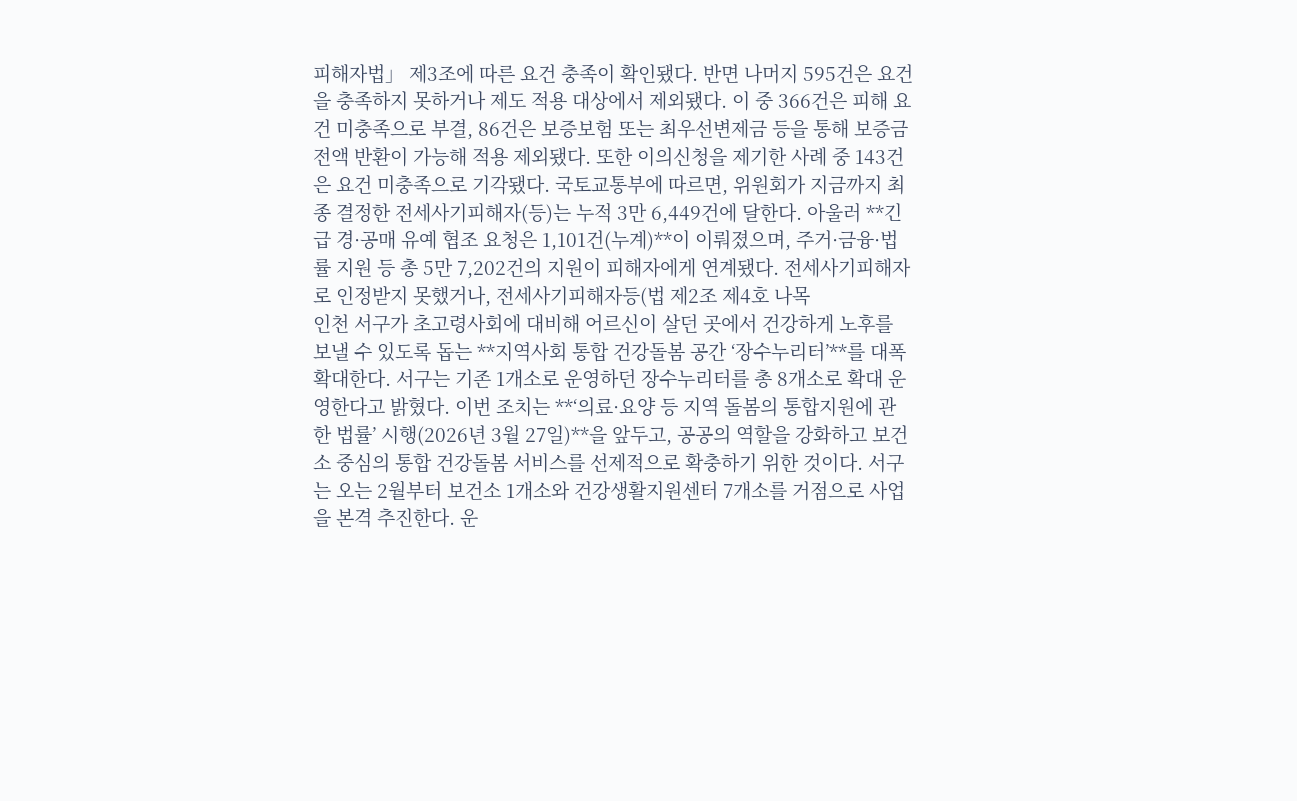피해자법」 제3조에 따른 요건 충족이 확인됐다. 반면 나머지 595건은 요건을 충족하지 못하거나 제도 적용 대상에서 제외됐다. 이 중 366건은 피해 요건 미충족으로 부결, 86건은 보증보험 또는 최우선변제금 등을 통해 보증금 전액 반환이 가능해 적용 제외됐다. 또한 이의신청을 제기한 사례 중 143건은 요건 미충족으로 기각됐다. 국토교통부에 따르면, 위원회가 지금까지 최종 결정한 전세사기피해자(등)는 누적 3만 6,449건에 달한다. 아울러 **긴급 경·공매 유예 협조 요청은 1,101건(누계)**이 이뤄졌으며, 주거·금융·법률 지원 등 총 5만 7,202건의 지원이 피해자에게 연계됐다. 전세사기피해자로 인정받지 못했거나, 전세사기피해자등(법 제2조 제4호 나목
인천 서구가 초고령사회에 대비해 어르신이 살던 곳에서 건강하게 노후를 보낼 수 있도록 돕는 **지역사회 통합 건강돌봄 공간 ‘장수누리터’**를 대폭 확대한다. 서구는 기존 1개소로 운영하던 장수누리터를 총 8개소로 확대 운영한다고 밝혔다. 이번 조치는 **‘의료·요양 등 지역 돌봄의 통합지원에 관한 법률’ 시행(2026년 3월 27일)**을 앞두고, 공공의 역할을 강화하고 보건소 중심의 통합 건강돌봄 서비스를 선제적으로 확충하기 위한 것이다. 서구는 오는 2월부터 보건소 1개소와 건강생활지원센터 7개소를 거점으로 사업을 본격 추진한다. 운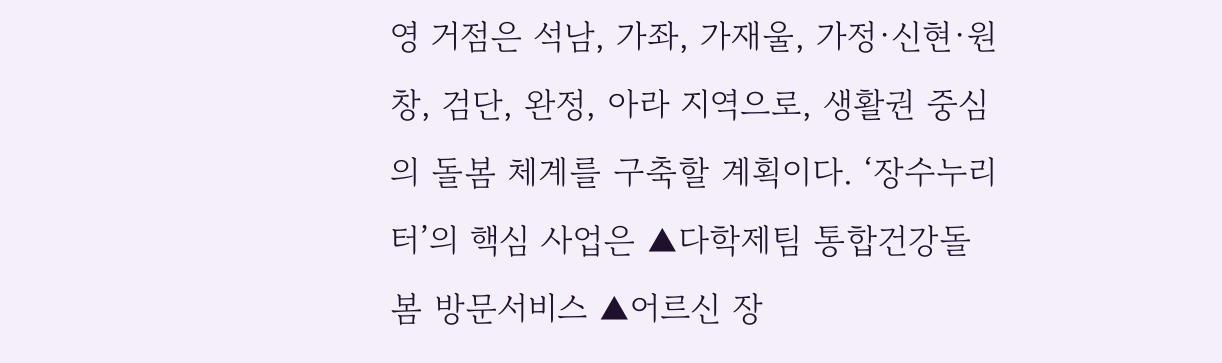영 거점은 석남, 가좌, 가재울, 가정·신현·원창, 검단, 완정, 아라 지역으로, 생활권 중심의 돌봄 체계를 구축할 계획이다. ‘장수누리터’의 핵심 사업은 ▲다학제팀 통합건강돌봄 방문서비스 ▲어르신 장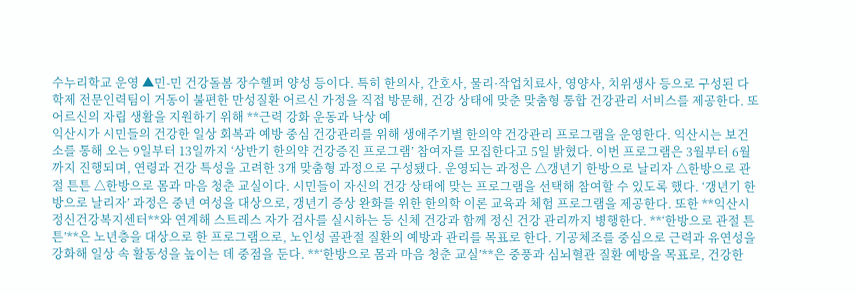수누리학교 운영 ▲민-민 건강돌봄 장수헬퍼 양성 등이다. 특히 한의사, 간호사, 물리·작업치료사, 영양사, 치위생사 등으로 구성된 다학제 전문인력팀이 거동이 불편한 만성질환 어르신 가정을 직접 방문해, 건강 상태에 맞춘 맞춤형 통합 건강관리 서비스를 제공한다. 또 어르신의 자립 생활을 지원하기 위해 **근력 강화 운동과 낙상 예
익산시가 시민들의 건강한 일상 회복과 예방 중심 건강관리를 위해 생애주기별 한의약 건강관리 프로그램을 운영한다. 익산시는 보건소를 통해 오는 9일부터 13일까지 ‘상반기 한의약 건강증진 프로그램’ 참여자를 모집한다고 5일 밝혔다. 이번 프로그램은 3월부터 6월까지 진행되며, 연령과 건강 특성을 고려한 3개 맞춤형 과정으로 구성됐다. 운영되는 과정은 △갱년기 한방으로 날리자 △한방으로 관절 튼튼 △한방으로 몸과 마음 청춘 교실이다. 시민들이 자신의 건강 상태에 맞는 프로그램을 선택해 참여할 수 있도록 했다. ‘갱년기 한방으로 날리자’ 과정은 중년 여성을 대상으로, 갱년기 증상 완화를 위한 한의학 이론 교육과 체험 프로그램을 제공한다. 또한 **익산시정신건강복지센터**와 연계해 스트레스 자가 검사를 실시하는 등 신체 건강과 함께 정신 건강 관리까지 병행한다. **‘한방으로 관절 튼튼’**은 노년층을 대상으로 한 프로그램으로, 노인성 골관절 질환의 예방과 관리를 목표로 한다. 기공체조를 중심으로 근력과 유연성을 강화해 일상 속 활동성을 높이는 데 중점을 둔다. **‘한방으로 몸과 마음 청춘 교실’**은 중풍과 심뇌혈관 질환 예방을 목표로, 건강한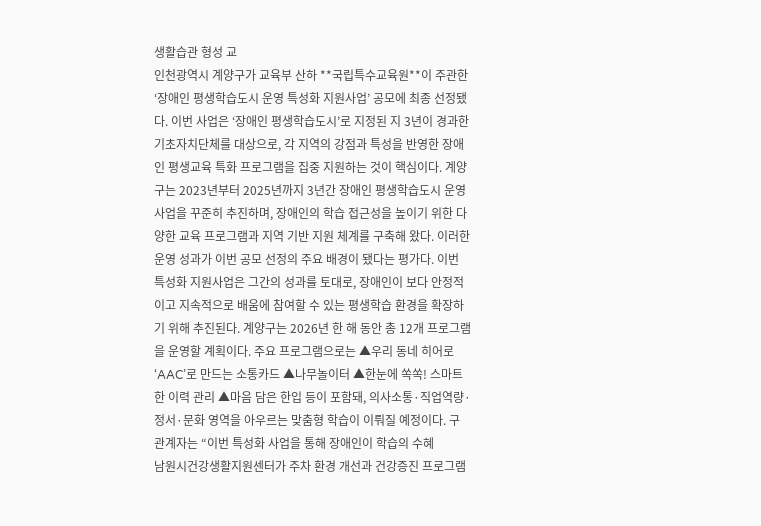생활습관 형성 교
인천광역시 계양구가 교육부 산하 **국립특수교육원**이 주관한 ‘장애인 평생학습도시 운영 특성화 지원사업’ 공모에 최종 선정됐다. 이번 사업은 ‘장애인 평생학습도시’로 지정된 지 3년이 경과한 기초자치단체를 대상으로, 각 지역의 강점과 특성을 반영한 장애인 평생교육 특화 프로그램을 집중 지원하는 것이 핵심이다. 계양구는 2023년부터 2025년까지 3년간 장애인 평생학습도시 운영 사업을 꾸준히 추진하며, 장애인의 학습 접근성을 높이기 위한 다양한 교육 프로그램과 지역 기반 지원 체계를 구축해 왔다. 이러한 운영 성과가 이번 공모 선정의 주요 배경이 됐다는 평가다. 이번 특성화 지원사업은 그간의 성과를 토대로, 장애인이 보다 안정적이고 지속적으로 배움에 참여할 수 있는 평생학습 환경을 확장하기 위해 추진된다. 계양구는 2026년 한 해 동안 총 12개 프로그램을 운영할 계획이다. 주요 프로그램으로는 ▲우리 동네 히어로 ‘AAC’로 만드는 소통카드 ▲나무놀이터 ▲한눈에 쏙쏙! 스마트한 이력 관리 ▲마음 담은 한입 등이 포함돼, 의사소통·직업역량·정서·문화 영역을 아우르는 맞춤형 학습이 이뤄질 예정이다. 구 관계자는 “이번 특성화 사업을 통해 장애인이 학습의 수혜
남원시건강생활지원센터가 주차 환경 개선과 건강증진 프로그램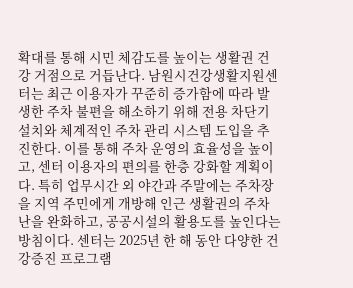확대를 통해 시민 체감도를 높이는 생활권 건강 거점으로 거듭난다. 남원시건강생활지원센터는 최근 이용자가 꾸준히 증가함에 따라 발생한 주차 불편을 해소하기 위해 전용 차단기 설치와 체계적인 주차 관리 시스템 도입을 추진한다. 이를 통해 주차 운영의 효율성을 높이고, 센터 이용자의 편의를 한층 강화할 계획이다. 특히 업무시간 외 야간과 주말에는 주차장을 지역 주민에게 개방해 인근 생활권의 주차난을 완화하고, 공공시설의 활용도를 높인다는 방침이다. 센터는 2025년 한 해 동안 다양한 건강증진 프로그램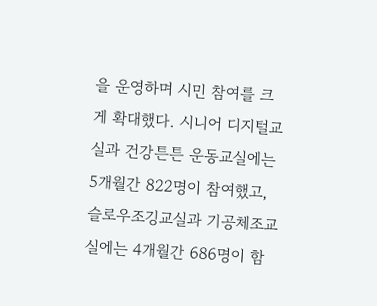을 운영하며 시민 참여를 크게 확대했다. 시니어 디지털교실과 건강튼튼 운동교실에는 5개월간 822명이 참여했고, 슬로우조깅교실과 기공체조교실에는 4개월간 686명이 함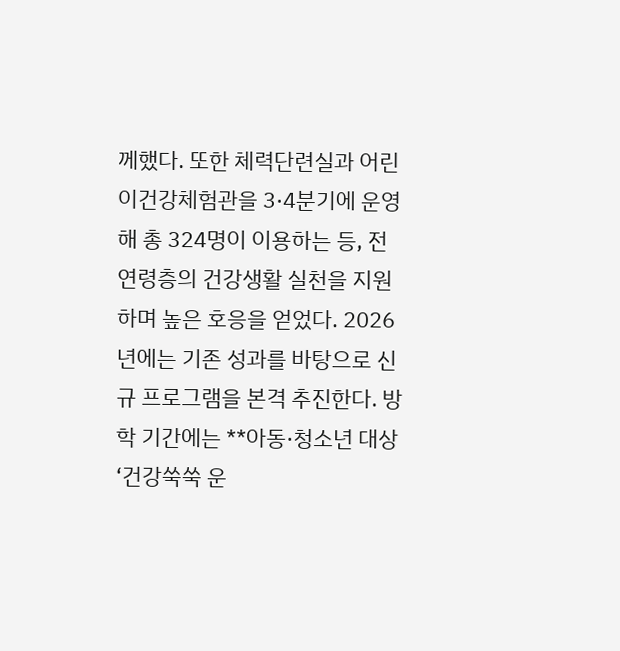께했다. 또한 체력단련실과 어린이건강체험관을 3·4분기에 운영해 총 324명이 이용하는 등, 전 연령층의 건강생활 실천을 지원하며 높은 호응을 얻었다. 2026년에는 기존 성과를 바탕으로 신규 프로그램을 본격 추진한다. 방학 기간에는 **아동·청소년 대상 ‘건강쑥쑥 운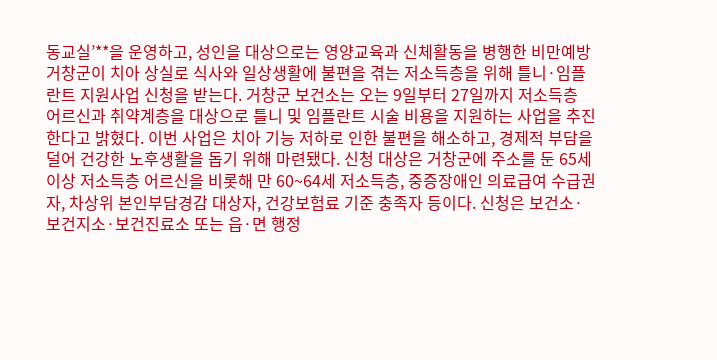동교실’**을 운영하고, 성인을 대상으로는 영양교육과 신체활동을 병행한 비만예방
거창군이 치아 상실로 식사와 일상생활에 불편을 겪는 저소득층을 위해 틀니·임플란트 지원사업 신청을 받는다. 거창군 보건소는 오는 9일부터 27일까지 저소득층 어르신과 취약계층을 대상으로 틀니 및 임플란트 시술 비용을 지원하는 사업을 추진한다고 밝혔다. 이번 사업은 치아 기능 저하로 인한 불편을 해소하고, 경제적 부담을 덜어 건강한 노후생활을 돕기 위해 마련됐다. 신청 대상은 거창군에 주소를 둔 65세 이상 저소득층 어르신을 비롯해 만 60~64세 저소득층, 중증장애인 의료급여 수급권자, 차상위 본인부담경감 대상자, 건강보험료 기준 충족자 등이다. 신청은 보건소·보건지소·보건진료소 또는 읍·면 행정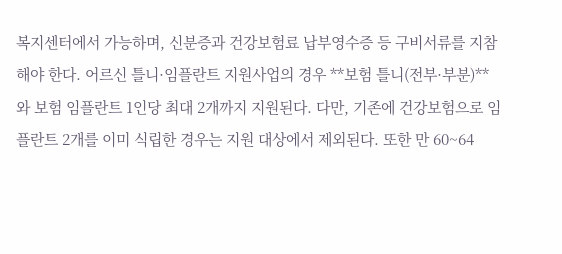복지센터에서 가능하며, 신분증과 건강보험료 납부영수증 등 구비서류를 지참해야 한다. 어르신 틀니·임플란트 지원사업의 경우 **보험 틀니(전부·부분)**와 보험 임플란트 1인당 최대 2개까지 지원된다. 다만, 기존에 건강보험으로 임플란트 2개를 이미 식립한 경우는 지원 대상에서 제외된다. 또한 만 60~64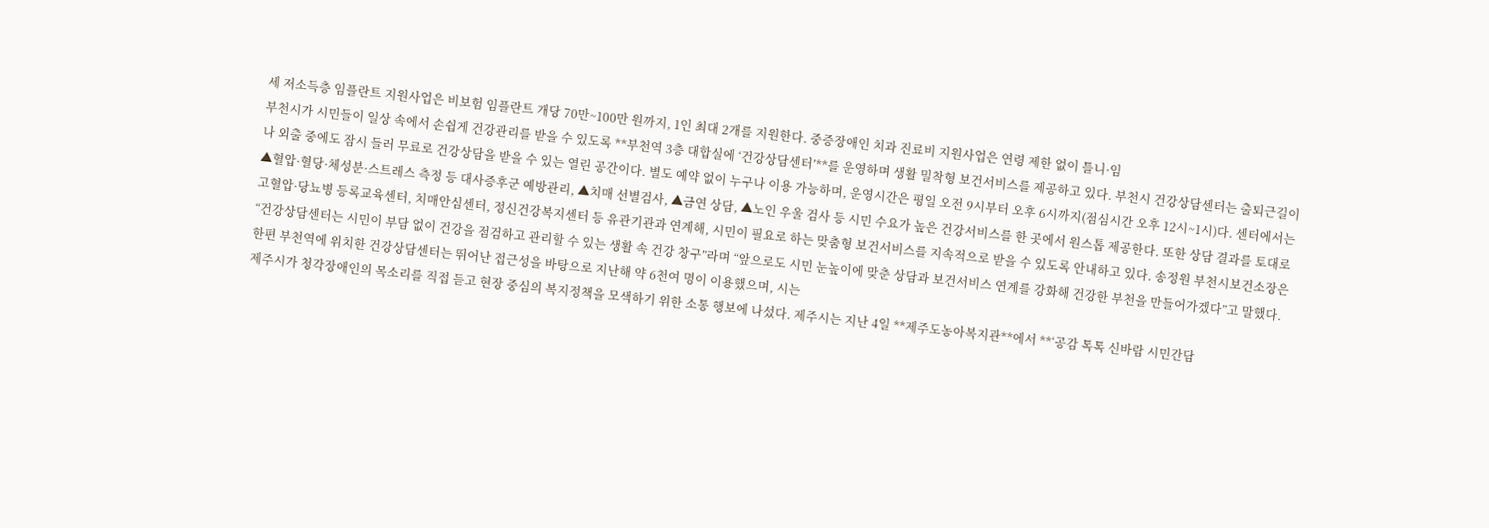세 저소득층 임플란트 지원사업은 비보험 임플란트 개당 70만~100만 원까지, 1인 최대 2개를 지원한다. 중증장애인 치과 진료비 지원사업은 연령 제한 없이 틀니·임
부천시가 시민들이 일상 속에서 손쉽게 건강관리를 받을 수 있도록 **부천역 3층 대합실에 ‘건강상담센터’**를 운영하며 생활 밀착형 보건서비스를 제공하고 있다. 부천시 건강상담센터는 출퇴근길이나 외출 중에도 잠시 들러 무료로 건강상담을 받을 수 있는 열린 공간이다. 별도 예약 없이 누구나 이용 가능하며, 운영시간은 평일 오전 9시부터 오후 6시까지(점심시간 오후 12시~1시)다. 센터에서는 ▲혈압·혈당·체성분·스트레스 측정 등 대사증후군 예방관리, ▲치매 선별검사, ▲금연 상담, ▲노인 우울 검사 등 시민 수요가 높은 건강서비스를 한 곳에서 원스톱 제공한다. 또한 상담 결과를 토대로 고혈압·당뇨병 등록교육센터, 치매안심센터, 정신건강복지센터 등 유관기관과 연계해, 시민이 필요로 하는 맞춤형 보건서비스를 지속적으로 받을 수 있도록 안내하고 있다. 송정원 부천시보건소장은 “건강상담센터는 시민이 부담 없이 건강을 점검하고 관리할 수 있는 생활 속 건강 창구”라며 “앞으로도 시민 눈높이에 맞춘 상담과 보건서비스 연계를 강화해 건강한 부천을 만들어가겠다”고 말했다. 한편 부천역에 위치한 건강상담센터는 뛰어난 접근성을 바탕으로 지난해 약 6천여 명이 이용했으며, 시는
제주시가 청각장애인의 목소리를 직접 듣고 현장 중심의 복지정책을 모색하기 위한 소통 행보에 나섰다. 제주시는 지난 4일 **제주도농아복지관**에서 **‘공감 톡톡 신바람 시민간담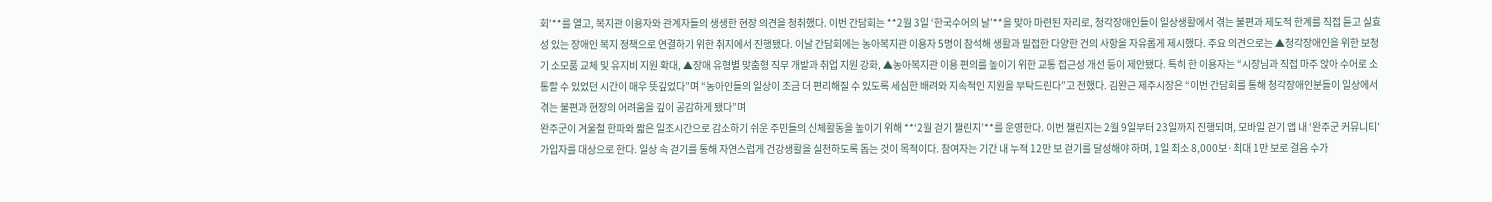회’**를 열고, 복지관 이용자와 관계자들의 생생한 현장 의견을 청취했다. 이번 간담회는 **2월 3일 ‘한국수어의 날’**을 맞아 마련된 자리로, 청각장애인들이 일상생활에서 겪는 불편과 제도적 한계를 직접 듣고 실효성 있는 장애인 복지 정책으로 연결하기 위한 취지에서 진행됐다. 이날 간담회에는 농아복지관 이용자 5명이 참석해 생활과 밀접한 다양한 건의 사항을 자유롭게 제시했다. 주요 의견으로는 ▲청각장애인을 위한 보청기 소모품 교체 및 유지비 지원 확대, ▲장애 유형별 맞춤형 직무 개발과 취업 지원 강화, ▲농아복지관 이용 편의를 높이기 위한 교통 접근성 개선 등이 제안됐다. 특히 한 이용자는 “시장님과 직접 마주 앉아 수어로 소통할 수 있었던 시간이 매우 뜻깊었다”며 “농아인들의 일상이 조금 더 편리해질 수 있도록 세심한 배려와 지속적인 지원을 부탁드린다”고 전했다. 김완근 제주시장은 “이번 간담회를 통해 청각장애인분들이 일상에서 겪는 불편과 현장의 어려움을 깊이 공감하게 됐다”며
완주군이 겨울철 한파와 짧은 일조시간으로 감소하기 쉬운 주민들의 신체활동을 높이기 위해 **‘2월 걷기 챌린지’**를 운영한다. 이번 챌린지는 2월 9일부터 23일까지 진행되며, 모바일 걷기 앱 내 ‘완주군 커뮤니티’ 가입자를 대상으로 한다. 일상 속 걷기를 통해 자연스럽게 건강생활을 실천하도록 돕는 것이 목적이다. 참여자는 기간 내 누적 12만 보 걷기를 달성해야 하며, 1일 최소 8,000보·최대 1만 보로 걸음 수가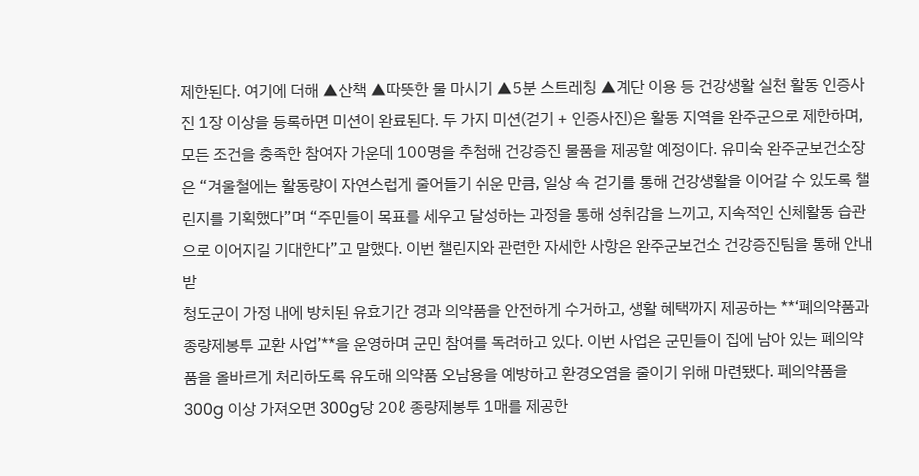제한된다. 여기에 더해 ▲산책 ▲따뜻한 물 마시기 ▲5분 스트레칭 ▲계단 이용 등 건강생활 실천 활동 인증사진 1장 이상을 등록하면 미션이 완료된다. 두 가지 미션(걷기 + 인증사진)은 활동 지역을 완주군으로 제한하며, 모든 조건을 충족한 참여자 가운데 100명을 추첨해 건강증진 물품을 제공할 예정이다. 유미숙 완주군보건소장은 “겨울철에는 활동량이 자연스럽게 줄어들기 쉬운 만큼, 일상 속 걷기를 통해 건강생활을 이어갈 수 있도록 챌린지를 기획했다”며 “주민들이 목표를 세우고 달성하는 과정을 통해 성취감을 느끼고, 지속적인 신체활동 습관으로 이어지길 기대한다”고 말했다. 이번 챌린지와 관련한 자세한 사항은 완주군보건소 건강증진팀을 통해 안내받
청도군이 가정 내에 방치된 유효기간 경과 의약품을 안전하게 수거하고, 생활 혜택까지 제공하는 **‘폐의약품과 종량제봉투 교환 사업’**을 운영하며 군민 참여를 독려하고 있다. 이번 사업은 군민들이 집에 남아 있는 폐의약품을 올바르게 처리하도록 유도해 의약품 오남용을 예방하고 환경오염을 줄이기 위해 마련됐다. 폐의약품을 300g 이상 가져오면 300g당 20ℓ 종량제봉투 1매를 제공한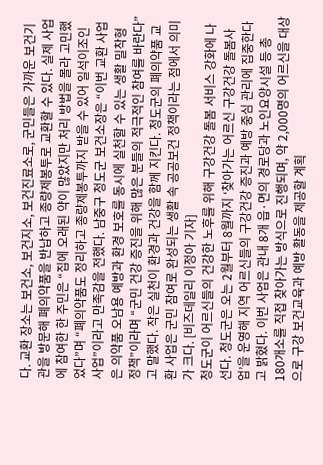다. 교환 장소는 보건소, 보건지소, 보건진료소로, 군민들은 가까운 보건기관을 방문해 폐의약품을 반납하고 종량제봉투로 교환할 수 있다. 실제 사업에 참여한 한 주민은 “집에 오래된 약이 많았지만 처리 방법을 몰라 고민했었다”며 “폐의약품도 정리하고 종량제봉투까지 받을 수 있어 일석이조인 사업”이라고 만족감을 전했다. 남중구 청도군 보건소장은 “이번 교환 사업은 의약품 오남용 예방과 환경 보호를 동시에 실천할 수 있는 생활 밀착형 정책”이라며 “군민 건강 증진을 위해 많은 분들의 적극적인 참여를 바란다”고 말했다. 작은 실천이 환경과 건강을 함께 지킨다. 청도군의 폐의약품 교환 사업은 군민 참여로 완성되는 생활 속 공공보건 정책이라는 점에서 의미가 크다. [비즈데일리 이정아 기자]
청도군이 어르신들의 건강한 노후를 위해 구강건강 돌봄 서비스 강화에 나선다. 청도군은 오는 2월부터 8월까지 ‘찾아가는 어르신 구강건강 돌봄사업’을 운영해 지역 어르신들의 구강건강 증진과 예방 중심 관리에 집중한다고 밝혔다. 이번 사업은 관내 8개 읍·면의 경로당과 노인요양시설 등 총 180개소를 직접 찾아가는 방식으로 진행되며, 약 2,000명의 어르신을 대상으로 구강 보건교육과 예방 활동을 제공할 계획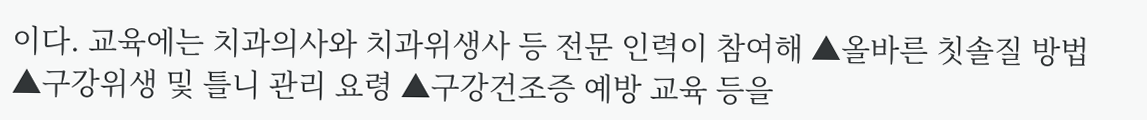이다. 교육에는 치과의사와 치과위생사 등 전문 인력이 참여해 ▲올바른 칫솔질 방법 ▲구강위생 및 틀니 관리 요령 ▲구강건조증 예방 교육 등을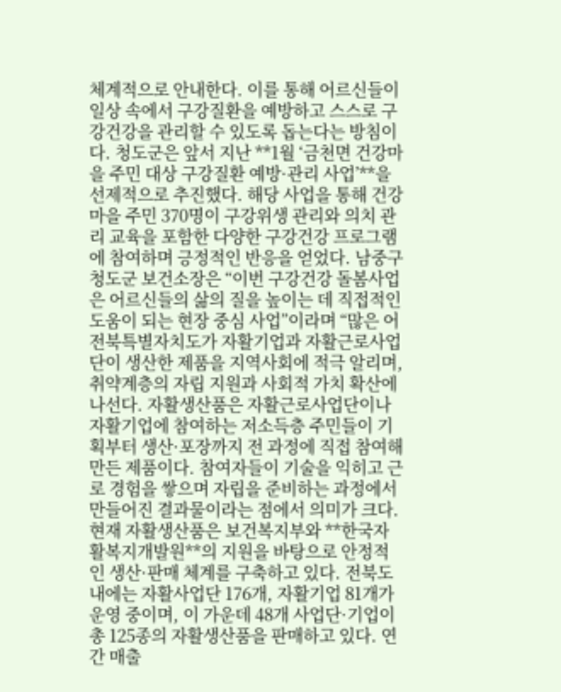체계적으로 안내한다. 이를 통해 어르신들이 일상 속에서 구강질환을 예방하고 스스로 구강건강을 관리할 수 있도록 돕는다는 방침이다. 청도군은 앞서 지난 **1월 ‘금천면 건강마을 주민 대상 구강질환 예방·관리 사업’**을 선제적으로 추진했다. 해당 사업을 통해 건강마을 주민 370명이 구강위생 관리와 의치 관리 교육을 포함한 다양한 구강건강 프로그램에 참여하며 긍정적인 반응을 얻었다. 남중구 청도군 보건소장은 “이번 구강건강 돌봄사업은 어르신들의 삶의 질을 높이는 데 직접적인 도움이 되는 현장 중심 사업”이라며 “많은 어
전북특별자치도가 자활기업과 자활근로사업단이 생산한 제품을 지역사회에 적극 알리며, 취약계층의 자립 지원과 사회적 가치 확산에 나선다. 자활생산품은 자활근로사업단이나 자활기업에 참여하는 저소득층 주민들이 기획부터 생산·포장까지 전 과정에 직접 참여해 만든 제품이다. 참여자들이 기술을 익히고 근로 경험을 쌓으며 자립을 준비하는 과정에서 만들어진 결과물이라는 점에서 의미가 크다. 현재 자활생산품은 보건복지부와 **한국자활복지개발원**의 지원을 바탕으로 안정적인 생산·판매 체계를 구축하고 있다. 전북도 내에는 자활사업단 176개, 자활기업 81개가 운영 중이며, 이 가운데 48개 사업단·기업이 총 125종의 자활생산품을 판매하고 있다. 연간 매출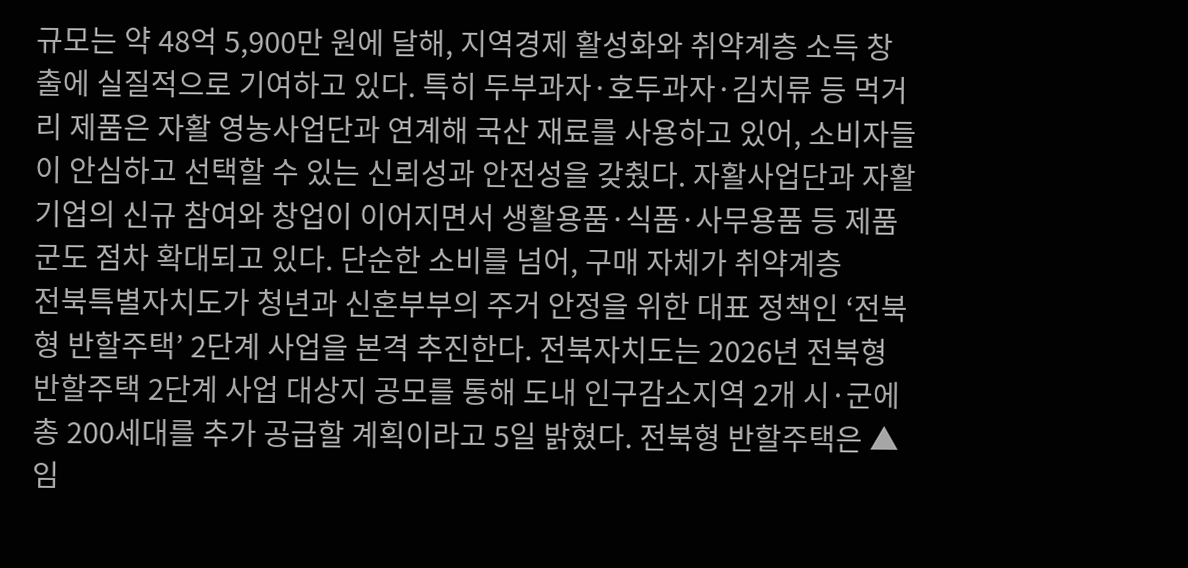규모는 약 48억 5,900만 원에 달해, 지역경제 활성화와 취약계층 소득 창출에 실질적으로 기여하고 있다. 특히 두부과자·호두과자·김치류 등 먹거리 제품은 자활 영농사업단과 연계해 국산 재료를 사용하고 있어, 소비자들이 안심하고 선택할 수 있는 신뢰성과 안전성을 갖췄다. 자활사업단과 자활기업의 신규 참여와 창업이 이어지면서 생활용품·식품·사무용품 등 제품군도 점차 확대되고 있다. 단순한 소비를 넘어, 구매 자체가 취약계층
전북특별자치도가 청년과 신혼부부의 주거 안정을 위한 대표 정책인 ‘전북형 반할주택’ 2단계 사업을 본격 추진한다. 전북자치도는 2026년 전북형 반할주택 2단계 사업 대상지 공모를 통해 도내 인구감소지역 2개 시·군에 총 200세대를 추가 공급할 계획이라고 5일 밝혔다. 전북형 반할주택은 ▲임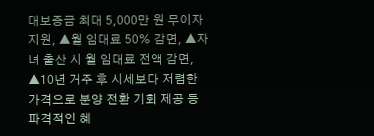대보증금 최대 5,000만 원 무이자 지원, ▲월 임대료 50% 감면, ▲자녀 출산 시 월 임대료 전액 감면, ▲10년 거주 후 시세보다 저렴한 가격으로 분양 전환 기회 제공 등 파격적인 혜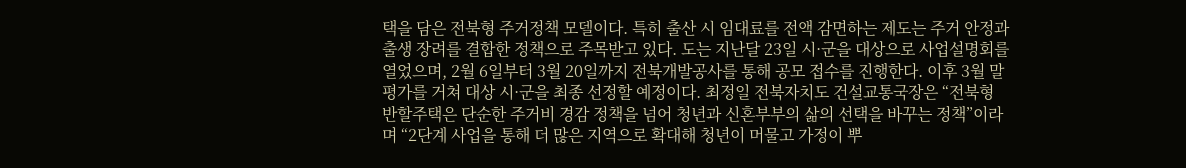택을 담은 전북형 주거정책 모델이다. 특히 출산 시 임대료를 전액 감면하는 제도는 주거 안정과 출생 장려를 결합한 정책으로 주목받고 있다. 도는 지난달 23일 시·군을 대상으로 사업설명회를 열었으며, 2월 6일부터 3월 20일까지 전북개발공사를 통해 공모 접수를 진행한다. 이후 3월 말 평가를 거쳐 대상 시·군을 최종 선정할 예정이다. 최정일 전북자치도 건설교통국장은 “전북형 반할주택은 단순한 주거비 경감 정책을 넘어 청년과 신혼부부의 삶의 선택을 바꾸는 정책”이라며 “2단계 사업을 통해 더 많은 지역으로 확대해 청년이 머물고 가정이 뿌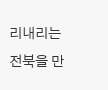리내리는 전북을 만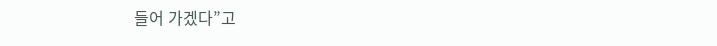들어 가겠다”고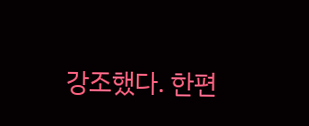강조했다. 한편